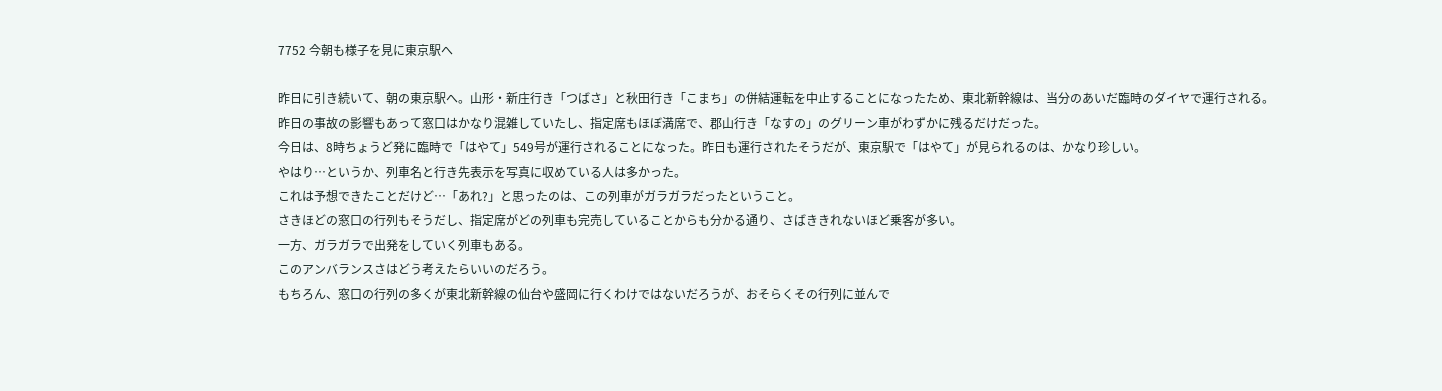7752 今朝も様子を見に東京駅へ

昨日に引き続いて、朝の東京駅へ。山形・新庄行き「つばさ」と秋田行き「こまち」の併結運転を中止することになったため、東北新幹線は、当分のあいだ臨時のダイヤで運行される。
昨日の事故の影響もあって窓口はかなり混雑していたし、指定席もほぼ満席で、郡山行き「なすの」のグリーン車がわずかに残るだけだった。
今日は、8時ちょうど発に臨時で「はやて」549号が運行されることになった。昨日も運行されたそうだが、東京駅で「はやて」が見られるのは、かなり珍しい。
やはり…というか、列車名と行き先表示を写真に収めている人は多かった。
これは予想できたことだけど…「あれ?」と思ったのは、この列車がガラガラだったということ。
さきほどの窓口の行列もそうだし、指定席がどの列車も完売していることからも分かる通り、さばききれないほど乗客が多い。
一方、ガラガラで出発をしていく列車もある。
このアンバランスさはどう考えたらいいのだろう。
もちろん、窓口の行列の多くが東北新幹線の仙台や盛岡に行くわけではないだろうが、おそらくその行列に並んで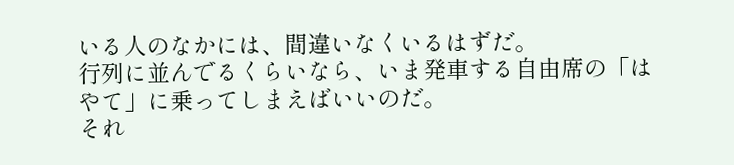いる人のなかには、間違いなくいるはずだ。
行列に並んでるくらいなら、いま発車する自由席の「はやて」に乗ってしまえばいいのだ。
それ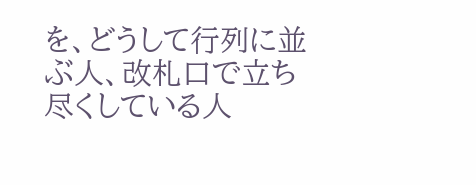を、どうして行列に並ぶ人、改札口で立ち尽くしている人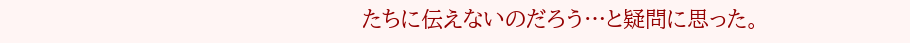たちに伝えないのだろう…と疑問に思った。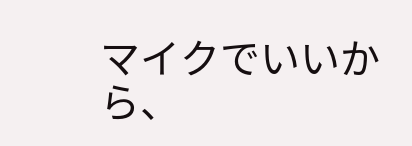マイクでいいから、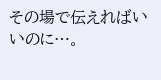その場で伝えればいいのに…。